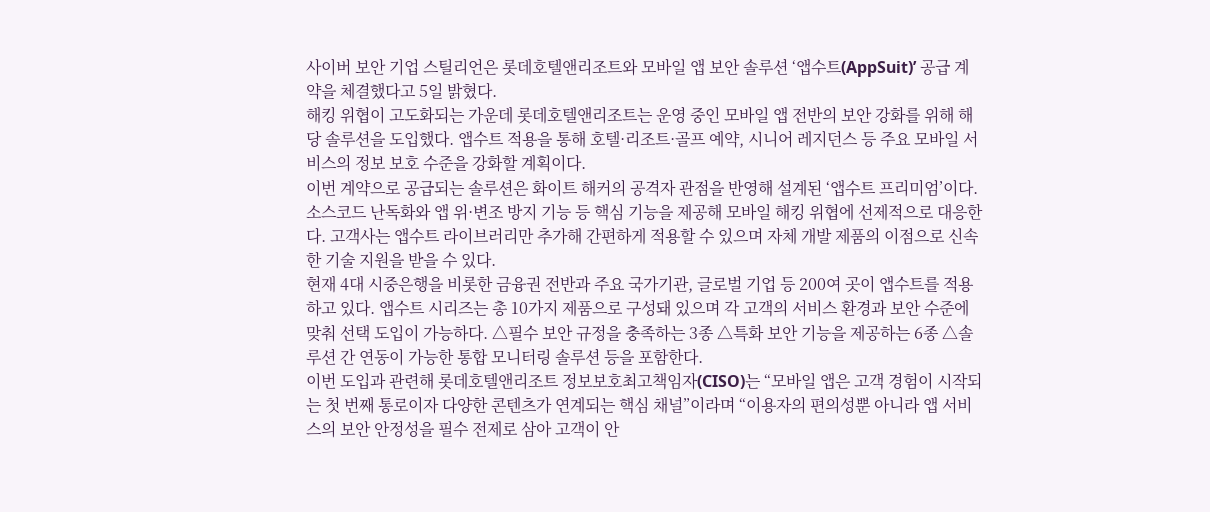사이버 보안 기업 스틸리언은 롯데호텔앤리조트와 모바일 앱 보안 솔루션 ‘앱수트(AppSuit)’ 공급 계약을 체결했다고 5일 밝혔다.
해킹 위협이 고도화되는 가운데 롯데호텔앤리조트는 운영 중인 모바일 앱 전반의 보안 강화를 위해 해당 솔루션을 도입했다. 앱수트 적용을 통해 호텔·리조트·골프 예약, 시니어 레지던스 등 주요 모바일 서비스의 정보 보호 수준을 강화할 계획이다.
이번 계약으로 공급되는 솔루션은 화이트 해커의 공격자 관점을 반영해 설계된 ‘앱수트 프리미엄’이다. 소스코드 난독화와 앱 위·변조 방지 기능 등 핵심 기능을 제공해 모바일 해킹 위협에 선제적으로 대응한다. 고객사는 앱수트 라이브러리만 추가해 간편하게 적용할 수 있으며 자체 개발 제품의 이점으로 신속한 기술 지원을 받을 수 있다.
현재 4대 시중은행을 비롯한 금융권 전반과 주요 국가기관, 글로벌 기업 등 200여 곳이 앱수트를 적용하고 있다. 앱수트 시리즈는 총 10가지 제품으로 구성돼 있으며 각 고객의 서비스 환경과 보안 수준에 맞춰 선택 도입이 가능하다. △필수 보안 규정을 충족하는 3종 △특화 보안 기능을 제공하는 6종 △솔루션 간 연동이 가능한 통합 모니터링 솔루션 등을 포함한다.
이번 도입과 관련해 롯데호텔앤리조트 정보보호최고책임자(CISO)는 “모바일 앱은 고객 경험이 시작되는 첫 번째 통로이자 다양한 콘텐츠가 연계되는 핵심 채널”이라며 “이용자의 편의성뿐 아니라 앱 서비스의 보안 안정성을 필수 전제로 삼아 고객이 안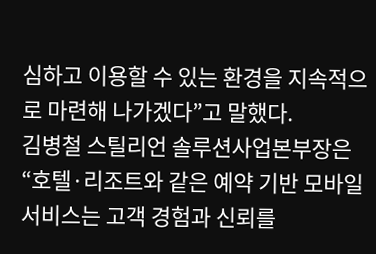심하고 이용할 수 있는 환경을 지속적으로 마련해 나가겠다”고 말했다.
김병철 스틸리언 솔루션사업본부장은 “호텔·리조트와 같은 예약 기반 모바일 서비스는 고객 경험과 신뢰를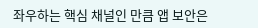좌우하는 핵심 채널인 만큼 앱 보안은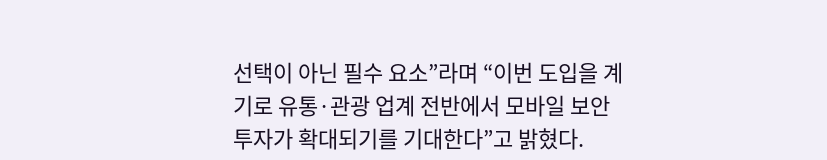선택이 아닌 필수 요소”라며 “이번 도입을 계기로 유통·관광 업계 전반에서 모바일 보안 투자가 확대되기를 기대한다”고 밝혔다.